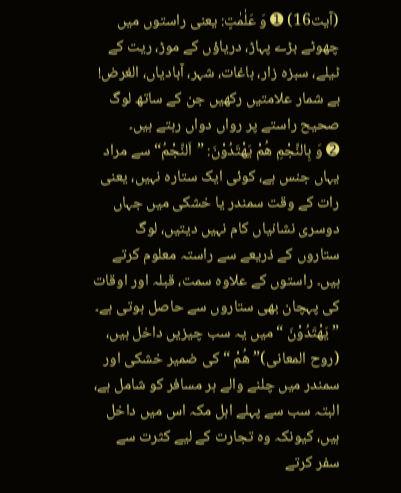(آیت16) ➊ وَ عَلٰمٰتٍ: یعنی راستوں میں چھوٹے بڑے پہاڑ، دریاؤں کے موڑ، ریت کے ٹیلے، سبزہ زار، باغات، شہر، آبادیاں، الغرض! بے شمار علامتیں رکھیں جن کے ساتھ لوگ صحیح راستے پر رواں دواں رہتے ہیں۔
➋ وَ بِالنَّجْمِ هُمْ يَهْتَدُوْنَ: ”اَلنَّجْمُ“ سے مراد یہاں جنس ہے، کوئی ایک ستارہ نہیں، یعنی رات کے وقت سمندر یا خشکی میں جہاں دوسری نشانیاں کام نہیں دیتیں، لوگ ستاروں کے ذریعے سے راستہ معلوم کرتے ہیں۔ راستوں کے علاوہ سمت، قبلہ اور اوقات کی پہچان بھی ستاروں سے حاصل ہوتی ہے۔ ” يَهْتَدُوْنَ “ میں یہ سب چیزیں داخل ہیں، (روح المعانی)” هُمْ “ کی ضمیر خشکی اور سمندر میں چلنے والے ہر مسافر کو شامل ہے، البتہ سب سے پہلے اہل مکہ اس میں داخل ہیں، کیونکہ وہ تجارت کے لیے کثرت سے سفر کرتے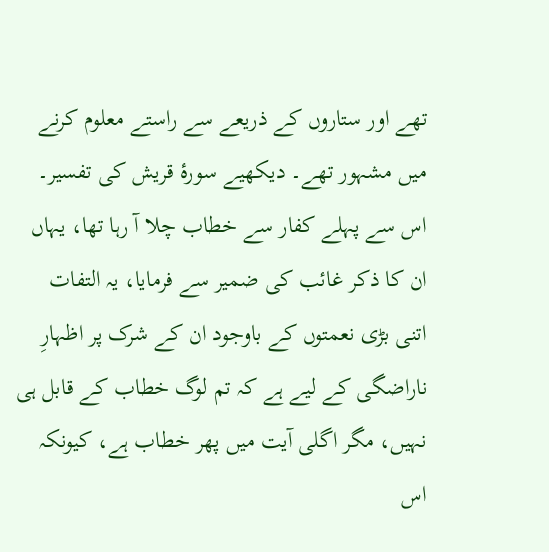تھے اور ستاروں کے ذریعے سے راستے معلوم کرنے میں مشہور تھے۔ دیکھیے سورۂ قریش کی تفسیر۔ اس سے پہلے کفار سے خطاب چلا آ رہا تھا، یہاں ان کا ذکر غائب کی ضمیر سے فرمایا، یہ التفات اتنی بڑی نعمتوں کے باوجود ان کے شرک پر اظہارِ ناراضگی کے لیے ہے کہ تم لوگ خطاب کے قابل ہی نہیں، مگر اگلی آیت میں پھر خطاب ہے، کیونکہ اس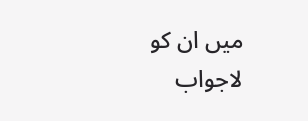میں ان کو لاجواب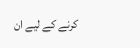کرنے کے لیے ان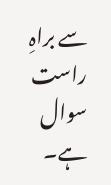سے براہِ راست سوال ہے۔